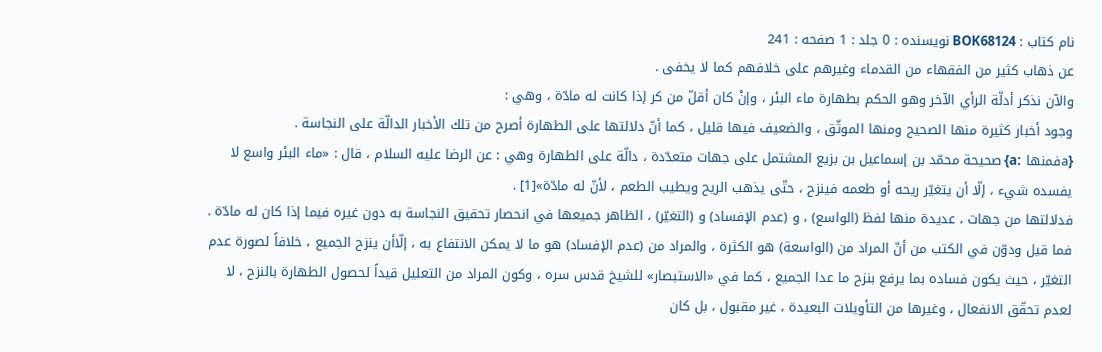نام کتاب : BOK68124 نویسنده : 0 جلد : 1 صفحه : 241
عن ذهاب كثير من الفقهاء من القدماء وغيرهم على خلافهم كما لا يخفى .
والآن نذكر أدلّة الرأي الآخر وهو الحكم بطهارة ماء البئر ، وإنْ كان أقلّ من كر إذا كانت له مادّة ، وهي :
وجود أخبار كثيرة منها الصحيح ومنها الموثّق ، والضعيف فيها قليل ، كما أنّ دلالتها على الطهارة أصرح من تلك الأخبار الدالّة على النجاسة .
{aفمنها :a} صحيحة محمّد بن إسماعيل بن بزيع المشتمل على جهات متعدّدة ، دالّة على الطهارة وهي : عن الرضا عليه السلام ، قال : «ماء البئر واسع لا يفسده شيء ، إلّا أن يتغيّر ريحه أو طعمه فينزح ، حتّى يذهب الريح ويطيب الطعم ، لأنّ له مادّة»[1] .
فدلالتها من جهات ، عديدة منها لفظ (الواسع) ، و (عدم الإفساد) و (التغيّر) ، الظاهر جميعها في انحصار تحقيق النجاسة به دون غيره فيما إذا كان له مادّة .
فما قيل ودوّن في الكتب من أنّ المراد من (الواسعة) هو الكثرة ، والمراد من (عدم الإفساد) هو ما لا يمكن الانتفاع به ، إلّاأن ينزح الجميع ، خلافاً لصورة عدم التغيّر ، حيث يكون فساده بما يرفع بنزح ما عدا الجميع ، كما في «الاستبصار» للشيخ قدس سره ، وكون المراد من التعليل قيداً لحصول الطهارة بالنزح ، لا لعدم تحقّق الانفعال ، وغيرها من التأويلات البعيدة ، غير مقبول ، بل كان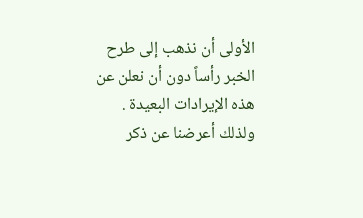الأولى أن نذهب إلى طرح الخبر رأساً دون أن نعلن عن هذه الإيرادات البعيدة .
ولذلك أعرضنا عن ذكر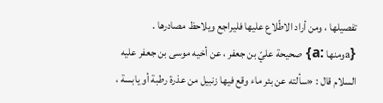تفصيلها ، ومن أراد الاطّلاع عليها فليراجع ويلاحظ مصادرها .
{aومنها :a} صحيحة عليّ بن جعفر ، عن أخيه موسى بن جعفر عليه السلام قال : «سألته عن بئر ماء وقع فيها زنبيل من عذرة رطبة أو يابسة ،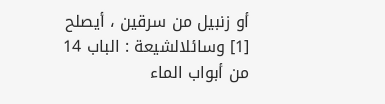أو زنبيل من سرقين ، أيصلح
[1] وسائلالشيعة : الباب 14 من أبواب الماء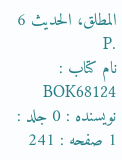المطلق، الحديث 6 .P
نام کتاب : BOK68124 نویسنده : 0 جلد : 1 صفحه : 241